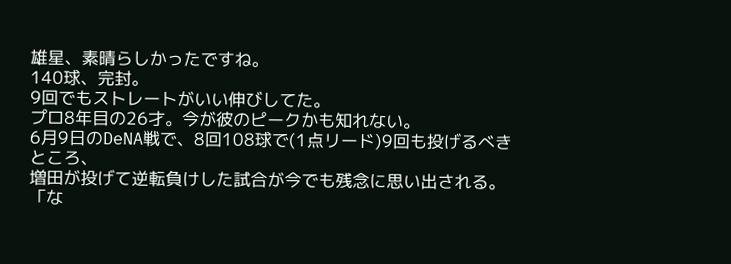雄星、素晴らしかったですね。
140球、完封。
9回でもストレートがいい伸びしてた。
プロ8年目の26才。今が彼のピークかも知れない。
6月9日のDeNA戦で、8回108球で(1点リード)9回も投げるべきところ、
増田が投げて逆転負けした試合が今でも残念に思い出される。
「な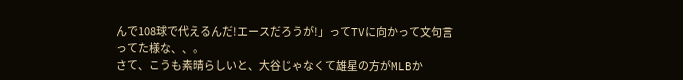んで108球で代えるんだ!エースだろうが!」ってTVに向かって文句言ってた様な、、。
さて、こうも素晴らしいと、大谷じゃなくて雄星の方がMLBか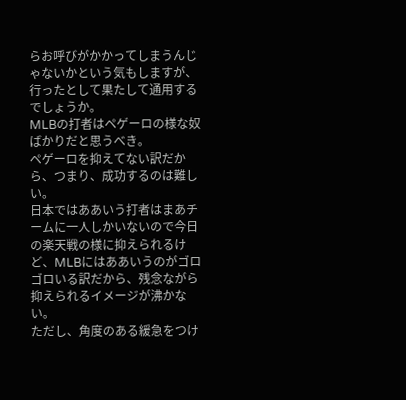らお呼びがかかってしまうんじゃないかという気もしますが、行ったとして果たして通用するでしょうか。
MLBの打者はペゲーロの様な奴ばかりだと思うべき。
ペゲーロを抑えてない訳だから、つまり、成功するのは難しい。
日本ではああいう打者はまあチームに一人しかいないので今日の楽天戦の様に抑えられるけど、MLBにはああいうのがゴロゴロいる訳だから、残念ながら抑えられるイメージが沸かない。
ただし、角度のある緩急をつけ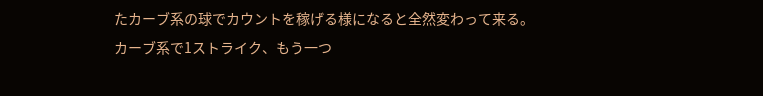たカーブ系の球でカウントを稼げる様になると全然変わって来る。カーブ系で1ストライク、もう一つ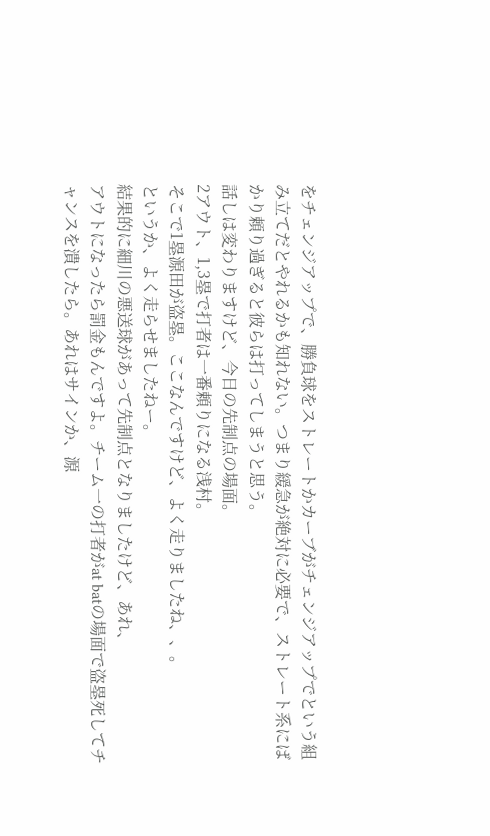をチェンジアップで、勝負球をストレートかカーブがチェンジアップでという組み立てだとやれるかも知れない。つまり緩急が絶対に必要で、ストレート系にばかり頼り過ぎると彼らは打ってしまうと思う。
話しは変わりますけど、今日の先制点の場面。
2アウト、1,3塁で打者は一番頼りになる浅村。
そこで1塁源田が盗塁。ここなんですけど、よく走りましたね、、。
というか、よく走らせましたねー。
結果的に細川の悪送球があって先制点となりましたけど、あれ、
アウトになったら罰金もんですよ。チーム一の打者がat batの場面で盗塁死してチャンスを潰したら。あれはサインか、源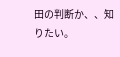田の判断か、、知りたい。